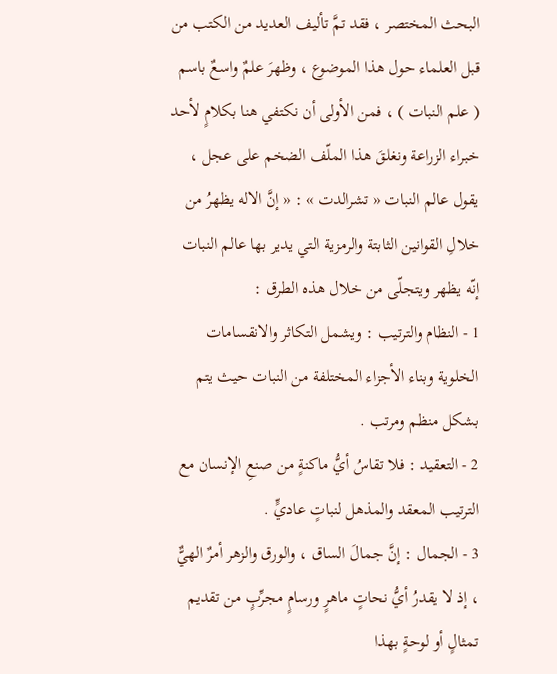البحث المختصر ، فقد تمَّ تأليف العديد من الكتب من قبل العلماء حول هذا الموضوع ، وظهرَ علمٌ واسعٌ باسم ( علم النبات ) ، فمن الأولى أن نكتفي هنا بكلامٍ لأحد خبراء الزراعة ونغلقَ هذا الملّف الضخم على عجل ، يقول عالم النبات « تشرالدت » : « إنَّ الاله يظهرُ من خلالِ القوانين الثابتة والرمزية التي يدير بها عالم النبات إنّه يظهر ويتجلّى من خلال هذه الطرق :
1 - النظام والترتيب : ويشمل التكاثر والانقسامات الخلوية وبناء الأجزاء المختلفة من النبات حيث يتم بشكل منظم ومرتب .
2 - التعقيد : فلا تقاسُ أيُّ ماكنةٍ من صنعِ الإنسان مع الترتيب المعقد والمذهل لنباتٍ عاديٍّ .
3 - الجمال : إنَّ جمالَ الساق ، والورق والزهر أمرٌ الهيٌّ ، إذ لا يقدرُ أيُّ نحاتٍ ماهرٍ ورسامٍ مجرِّبٍ من تقديم تمثالٍ أو لوحةٍ بهذا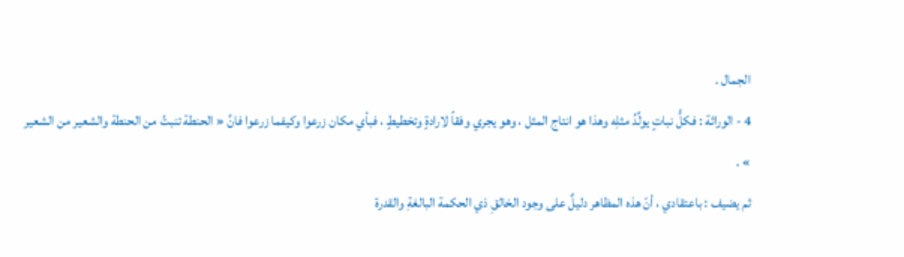الجمال .
4 - الوراثة : فكلُّ نباتٍ يولِّدُ مثلِه وهذا هو انتاج المثل ، وهو يجري وفقاً لارادةٍ وتخطيطٍ ، فبأي مكان زرعوا وكيفما زرعوا فانَّ « الحنطة تنبتُ من الحنطة والشعير من الشعير » .
ثم يضيف : باعتقادي ، أنّ هذه المظاهر دليلٌ على وجود الخالقِ ذي الحكمة البالغةِ والقدرة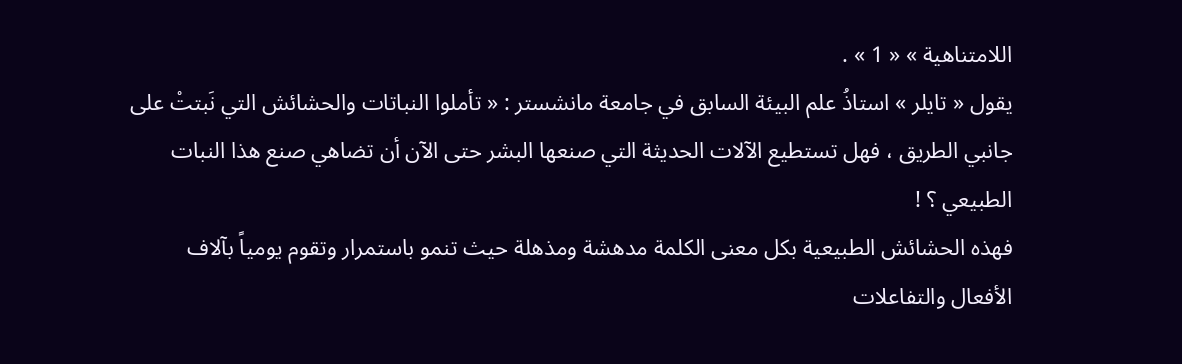اللامتناهية » « 1 » .
يقول « تايلر » استاذُ علم البيئة السابق في جامعة مانشستر : « تأملوا النباتات والحشائش التي نَبتتْ على جانبي الطريق ، فهل تستطيع الآلات الحديثة التي صنعها البشر حتى الآن أن تضاهي صنع هذا النبات الطبيعي ؟ !
فهذه الحشائش الطبيعية بكل معنى الكلمة مدهشة ومذهلة حيث تنمو باستمرار وتقوم يومياً بآلاف الأفعال والتفاعلات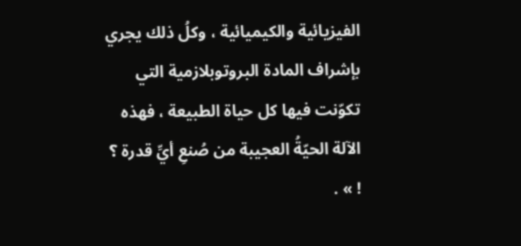الفيزيائية والكيميائية ، وكلُ ذلك يجري بإشراف المادة البروتوبلازمية التي تكوّنت فيها كل حياة الطبيعة ، فهذه الآلة الحيّةُ العجيبة من صُنعِ أيِّ قدرة ؟ ! » .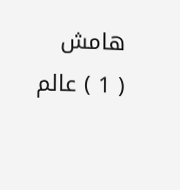هامش
( 1 ) عالم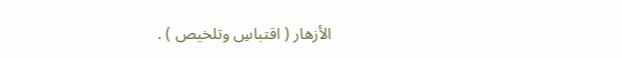الأزهار ( اقتباسِ وتلخيص ) .